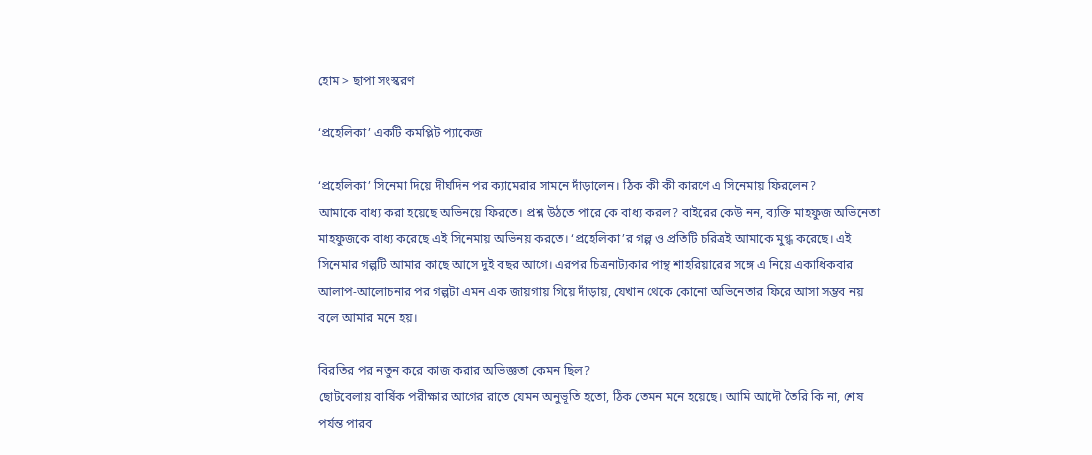হোম > ছাপা সংস্করণ

‘প্রহেলিকা’ একটি কমপ্লিট প্যাকেজ

‘প্রহেলিকা’ সিনেমা দিয়ে দীর্ঘদিন পর ক্যামেরার সামনে দাঁড়ালেন। ঠিক কী কী কারণে এ সিনেমায় ফিরলেন?
আমাকে বাধ্য করা হয়েছে অভিনয়ে ফিরতে। প্রশ্ন উঠতে পারে কে বাধ্য করল? বাইরের কেউ নন, ব্যক্তি মাহফুজ অভিনেতা মাহফুজকে বাধ্য করেছে এই সিনেমায় অভিনয় করতে। ‘প্রহেলিকা’র গল্প ও প্রতিটি চরিত্রই আমাকে মুগ্ধ করেছে। এই সিনেমার গল্পটি আমার কাছে আসে দুই বছর আগে। এরপর চিত্রনাট্যকার পান্থ শাহরিয়ারের সঙ্গে এ নিয়ে একাধিকবার আলাপ-আলোচনার পর গল্পটা এমন এক জায়গায় গিয়ে দাঁড়ায়, যেখান থেকে কোনো অভিনেতার ফিরে আসা সম্ভব নয় বলে আমার মনে হয়।

বিরতির পর নতুন করে কাজ করার অভিজ্ঞতা কেমন ছিল?
ছোটবেলায় বার্ষিক পরীক্ষার আগের রাতে যেমন অনুভূতি হতো, ঠিক তেমন মনে হয়েছে। আমি আদৌ তৈরি কি না, শেষ পর্যন্ত পারব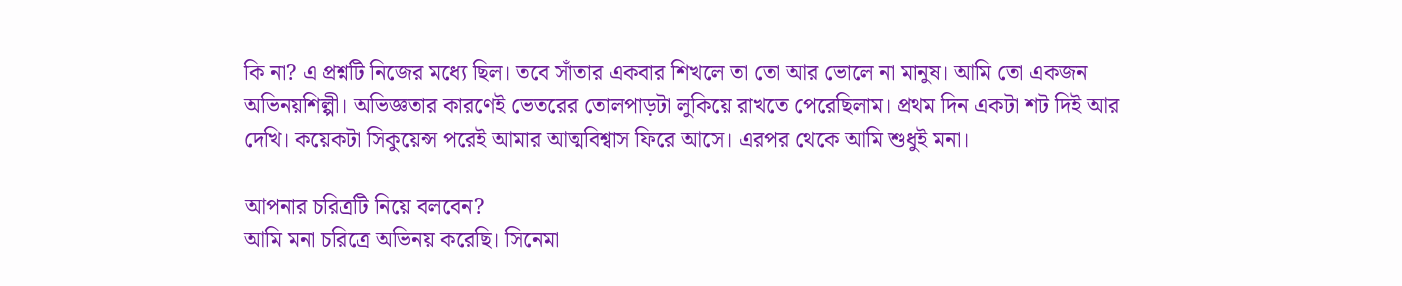কি না? এ প্রশ্নটি নিজের মধ্যে ছিল। তবে সাঁতার একবার শিখলে তা তো আর ভোলে না মানুষ। আমি তো একজন অভিনয়শিল্পী। অভিজ্ঞতার কারণেই ভেতরের তোলপাড়টা লুকিয়ে রাখতে পেরেছিলাম। প্রথম দিন একটা শট দিই আর দেখি। কয়েকটা সিকুয়েন্স পরেই আমার আত্মবিশ্বাস ফিরে আসে। এরপর থেকে আমি শুধুই মনা।

আপনার চরিত্রটি নিয়ে বলবেন?
আমি মনা চরিত্রে অভিনয় করেছি। সিনেমা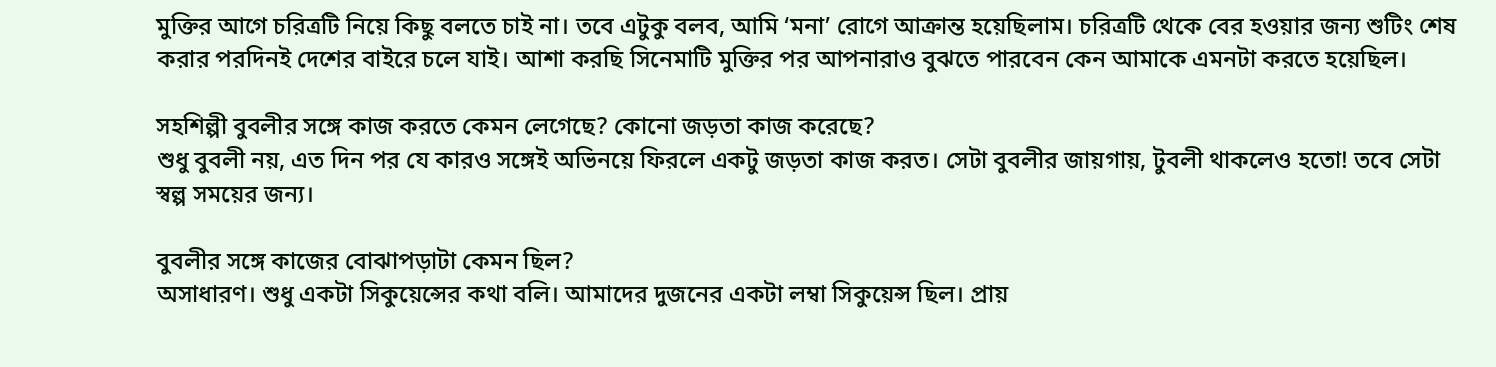মুক্তির আগে চরিত্রটি নিয়ে কিছু বলতে চাই না। তবে এটুকু বলব, আমি ‘মনা’ রোগে আক্রান্ত হয়েছিলাম। চরিত্রটি থেকে বের হওয়ার জন্য শুটিং শেষ করার পরদিনই দেশের বাইরে চলে যাই। আশা করছি সিনেমাটি মুক্তির পর আপনারাও বুঝতে পারবেন কেন আমাকে এমনটা করতে হয়েছিল।

সহশিল্পী বুবলীর সঙ্গে কাজ করতে কেমন লেগেছে? কোনো জড়তা কাজ করেছে?
শুধু বুবলী নয়, এত দিন পর যে কারও সঙ্গেই অভিনয়ে ফিরলে একটু জড়তা কাজ করত। সেটা বুবলীর জায়গায়, টুবলী থাকলেও হতো! তবে সেটা স্বল্প সময়ের জন্য।

বুবলীর সঙ্গে কাজের বোঝাপড়াটা কেমন ছিল?
অসাধারণ। শুধু একটা সিকুয়েন্সের কথা বলি। আমাদের দুজনের একটা লম্বা সিকুয়েন্স ছিল। প্রায়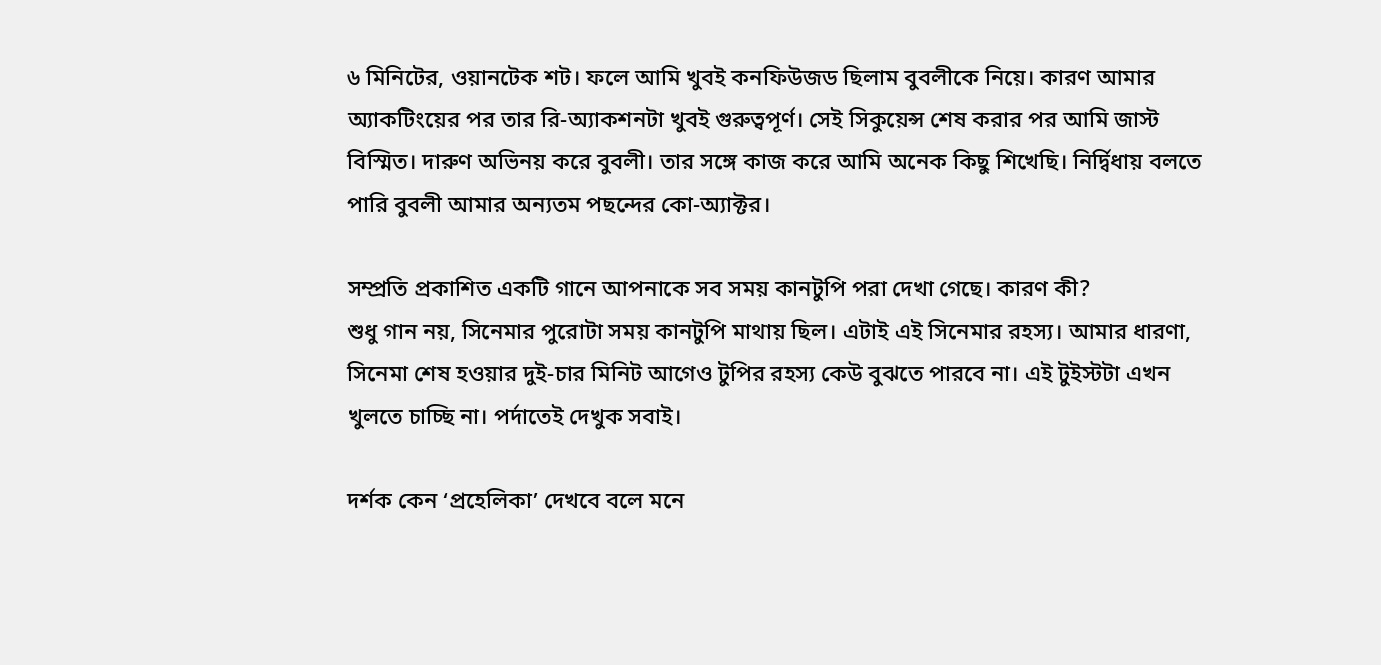৬ মিনিটের, ওয়ানটেক শট। ফলে আমি খুবই কনফিউজড ছিলাম বুবলীকে নিয়ে। কারণ আমার অ্যাকটিংয়ের পর তার রি-অ্যাকশনটা খুবই গুরুত্বপূর্ণ। সেই সিকুয়েন্স শেষ করার পর আমি জাস্ট বিস্মিত। দারুণ অভিনয় করে বুবলী। তার সঙ্গে কাজ করে আমি অনেক কিছু শিখেছি। নির্দ্বিধায় বলতে পারি বুবলী আমার অন্যতম পছন্দের কো-অ্যাক্টর।

সম্প্রতি প্রকাশিত একটি গানে আপনাকে সব সময় কানটুপি পরা দেখা গেছে। কারণ কী?
শুধু গান নয়, সিনেমার পুরোটা সময় কানটুপি মাথায় ছিল। এটাই এই সিনেমার রহস্য। আমার ধারণা, সিনেমা শেষ হওয়ার দুই-চার মিনিট আগেও টুপির রহস্য কেউ বুঝতে পারবে না। এই টুইস্টটা এখন খুলতে চাচ্ছি না। পর্দাতেই দেখুক সবাই।

দর্শক কেন ‘প্রহেলিকা’ দেখবে বলে মনে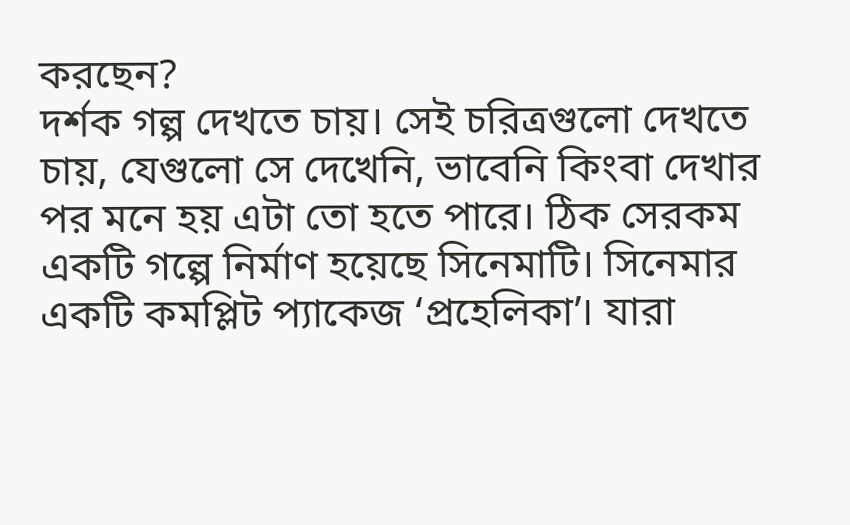করছেন?
দর্শক গল্প দেখতে চায়। সেই চরিত্রগুলো দেখতে চায়, যেগুলো সে দেখেনি, ভাবেনি কিংবা দেখার পর মনে হয় এটা তো হতে পারে। ঠিক সেরকম একটি গল্পে নির্মাণ হয়েছে সিনেমাটি। সিনেমার একটি কমপ্লিট প্যাকেজ ‘প্রহেলিকা’। যারা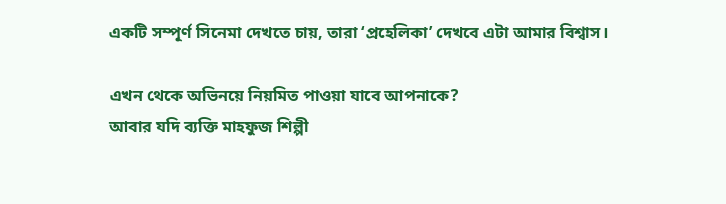একটি সম্পূর্ণ সিনেমা দেখতে চায়, তারা ‘প্রহেলিকা’ দেখবে এটা আমার বিশ্বাস।

এখন থেকে অভিনয়ে নিয়মিত পাওয়া যাবে আপনাকে?
আবার যদি ব্যক্তি মাহফুজ শিল্পী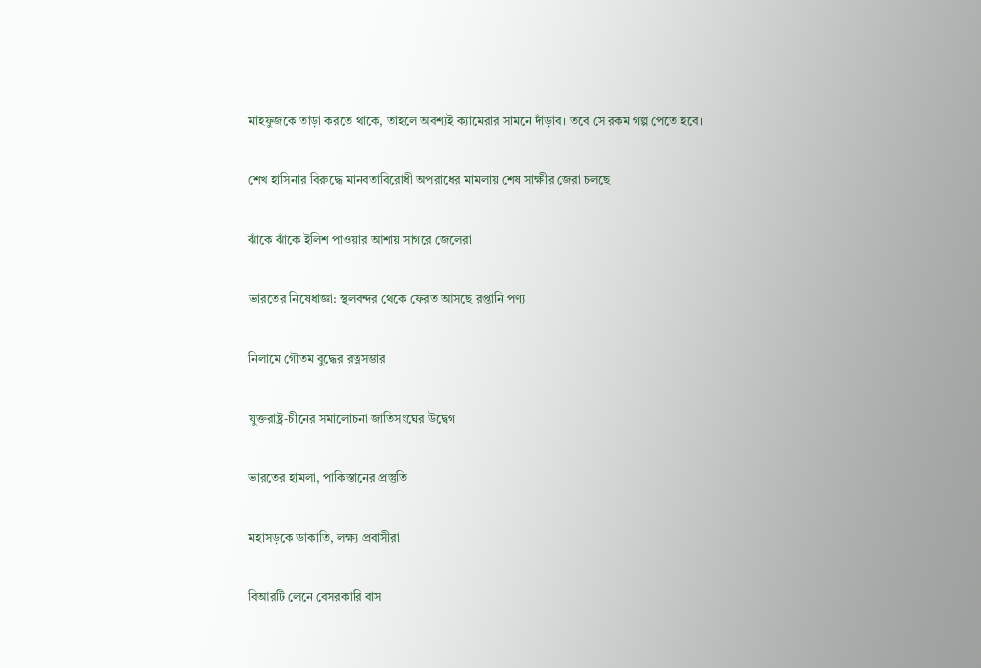মাহফুজকে তাড়া করতে থাকে, তাহলে অবশ্যই ক্যামেরার সামনে দাঁড়াব। তবে সে রকম গল্প পেতে হবে।

শেখ হাসিনার বিরুদ্ধে মানবতাবিরোধী অপরাধের মামলায় শেষ সাক্ষীর জেরা চলছে

ঝাঁকে ঝাঁকে ইলিশ পাওয়ার আশায় সাগরে জেলেরা

ভারতের নিষেধাজ্ঞা: স্থলবন্দর থেকে ফেরত আসছে রপ্তানি পণ্য

নিলামে গৌতম বুদ্ধের রত্নসম্ভার

যুক্তরাষ্ট্র-চীনের সমালোচনা জাতিসংঘের উদ্বেগ

ভারতের হামলা, পাকিস্তানের প্রস্তুতি

মহাসড়কে ডাকাতি, লক্ষ্য প্রবাসীরা

বিআরটি লেনে বেসরকারি বাস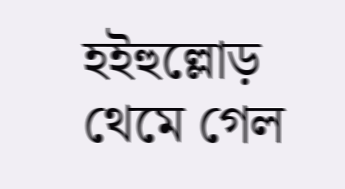হইহুল্লোড় থেমে গেল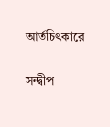আর্তচিৎকারে

সন্দ্বীপ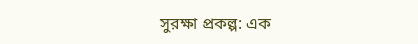সুরক্ষা প্রকল্প: এক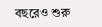বছরেও শুরু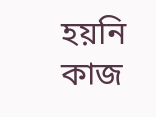হয়নি কাজ